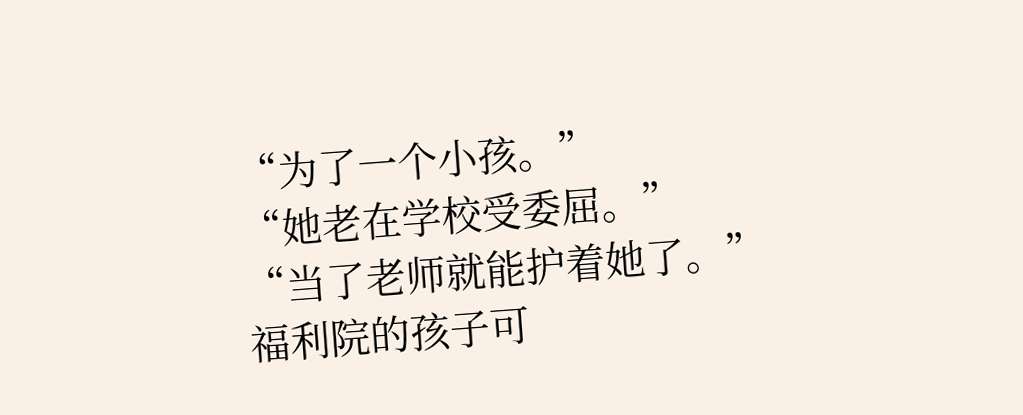“为了一个小孩。”
“她老在学校受委屈。”
“当了老师就能护着她了。”
福利院的孩子可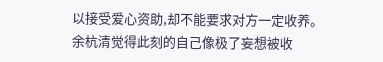以接受爱心资助,却不能要求对方一定收养。
余杭清觉得此刻的自己像极了妄想被收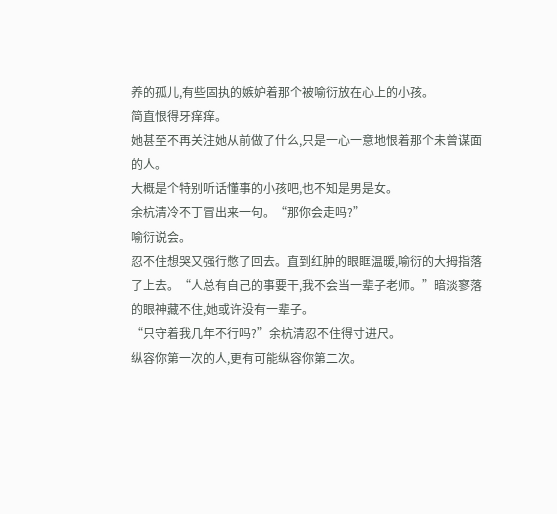养的孤儿,有些固执的嫉妒着那个被喻衍放在心上的小孩。
简直恨得牙痒痒。
她甚至不再关注她从前做了什么,只是一心一意地恨着那个未曾谋面的人。
大概是个特别听话懂事的小孩吧,也不知是男是女。
余杭清冷不丁冒出来一句。“那你会走吗?”
喻衍说会。
忍不住想哭又强行憋了回去。直到红肿的眼眶温暖,喻衍的大拇指落了上去。“人总有自己的事要干,我不会当一辈子老师。”暗淡寥落的眼神藏不住,她或许没有一辈子。
“只守着我几年不行吗?”余杭清忍不住得寸进尺。
纵容你第一次的人,更有可能纵容你第二次。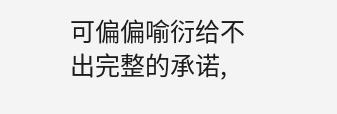可偏偏喻衍给不出完整的承诺,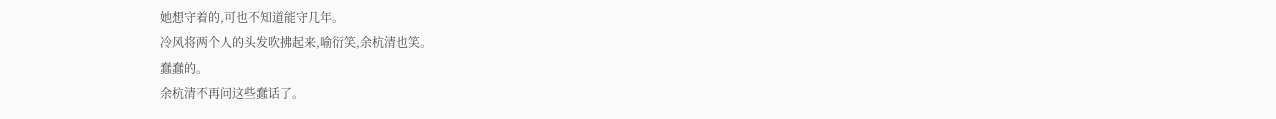她想守着的,可也不知道能守几年。
冷风将两个人的头发吹拂起来,喻衍笑,余杭清也笑。
蠢蠢的。
余杭清不再问这些蠢话了。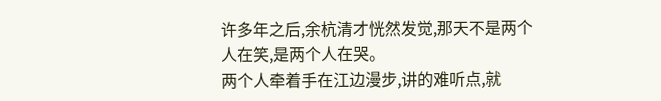许多年之后,余杭清才恍然发觉,那天不是两个人在笑,是两个人在哭。
两个人牵着手在江边漫步,讲的难听点,就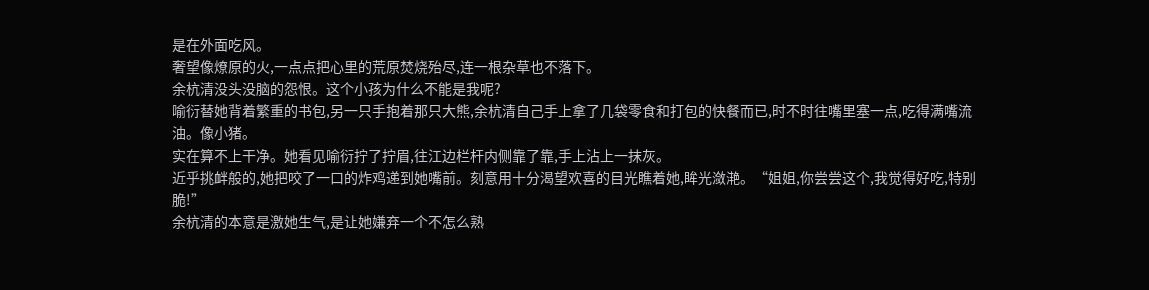是在外面吃风。
奢望像燎原的火,一点点把心里的荒原焚烧殆尽,连一根杂草也不落下。
余杭清没头没脑的怨恨。这个小孩为什么不能是我呢?
喻衍替她背着繁重的书包,另一只手抱着那只大熊,余杭清自己手上拿了几袋零食和打包的快餐而已,时不时往嘴里塞一点,吃得满嘴流油。像小猪。
实在算不上干净。她看见喻衍拧了拧眉,往江边栏杆内侧靠了靠,手上沾上一抹灰。
近乎挑衅般的,她把咬了一口的炸鸡递到她嘴前。刻意用十分渴望欢喜的目光瞧着她,眸光潋滟。“姐姐,你尝尝这个,我觉得好吃,特别脆!”
余杭清的本意是激她生气,是让她嫌弃一个不怎么熟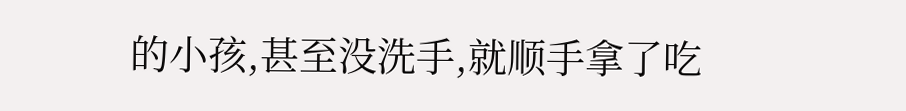的小孩,甚至没洗手,就顺手拿了吃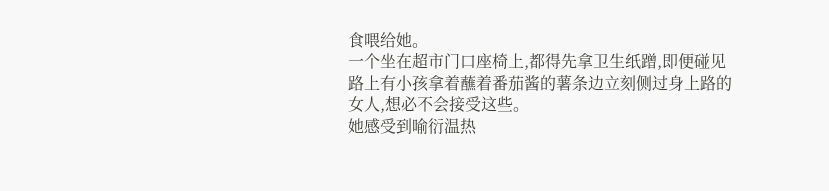食喂给她。
一个坐在超市门口座椅上,都得先拿卫生纸蹭,即便碰见路上有小孩拿着蘸着番茄酱的薯条边立刻侧过身上路的女人,想必不会接受这些。
她感受到喻衍温热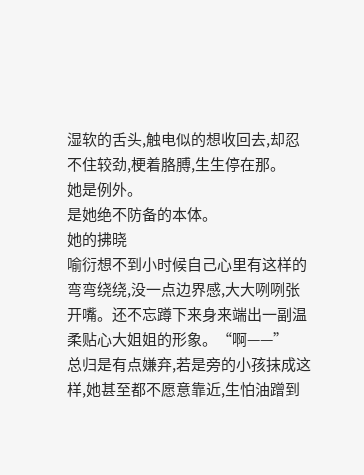湿软的舌头,触电似的想收回去,却忍不住较劲,梗着胳膊,生生停在那。
她是例外。
是她绝不防备的本体。
她的拂晓
喻衍想不到小时候自己心里有这样的弯弯绕绕,没一点边界感,大大咧咧张开嘴。还不忘蹲下来身来端出一副温柔贴心大姐姐的形象。“啊——”
总归是有点嫌弃,若是旁的小孩抹成这样,她甚至都不愿意靠近,生怕油蹭到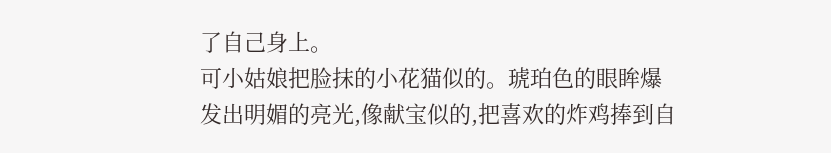了自己身上。
可小姑娘把脸抹的小花猫似的。琥珀色的眼眸爆发出明媚的亮光,像献宝似的,把喜欢的炸鸡捧到自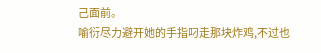己面前。
喻衍尽力避开她的手指叼走那块炸鸡,不过也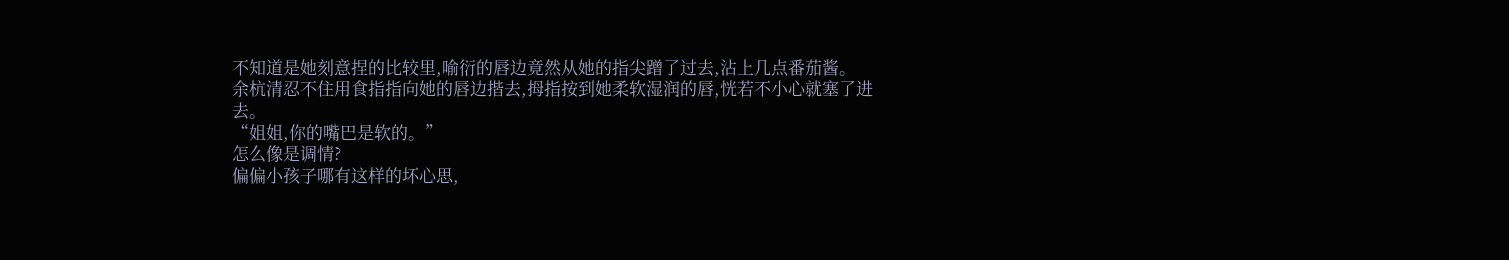不知道是她刻意捏的比较里,喻衍的唇边竟然从她的指尖蹭了过去,沾上几点番茄酱。
余杭清忍不住用食指指向她的唇边揩去,拇指按到她柔软湿润的唇,恍若不小心就塞了进去。
“姐姐,你的嘴巴是软的。”
怎么像是调情?
偏偏小孩子哪有这样的坏心思,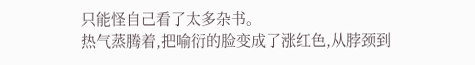只能怪自己看了太多杂书。
热气蒸腾着,把喻衍的脸变成了涨红色,从脖颈到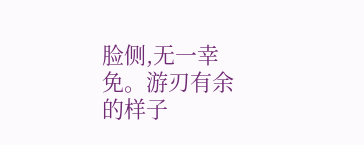脸侧,无一幸免。游刃有余的样子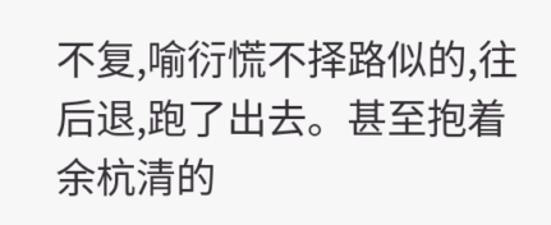不复,喻衍慌不择路似的,往后退,跑了出去。甚至抱着余杭清的